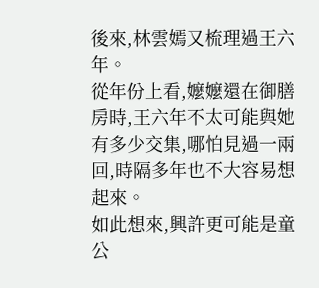後來,林雲嫣又梳理過王六年。
從年份上看,嬤嬤還在御膳房時,王六年不太可能與她有多少交集,哪怕見過一兩回,時隔多年也不大容易想起來。
如此想來,興許更可能是童公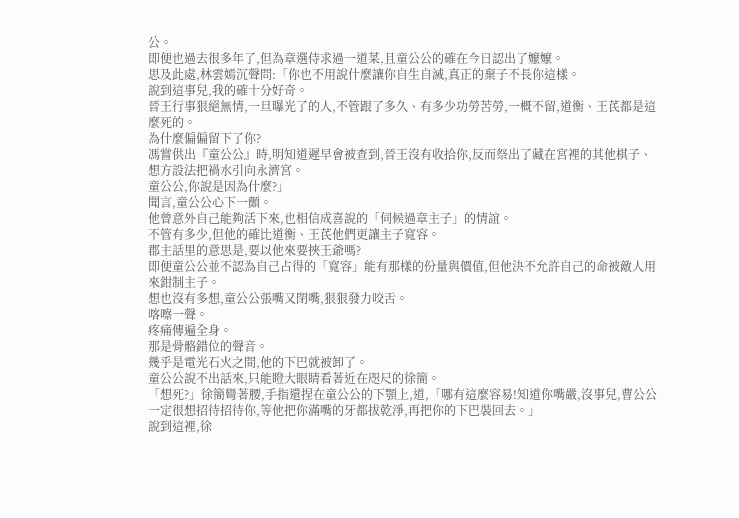公。
即便也過去很多年了,但為章選侍求過一道菜,且童公公的確在今日認出了嬤嬤。
思及此處,林雲嫣沉聲問:「你也不用說什麼讓你自生自滅,真正的棄子不長你這樣。
說到這事兒,我的確十分好奇。
晉王行事狠絕無情,一旦曝光了的人,不管跟了多久、有多少功勞苦勞,一概不留,道衡、王芪都是這麼死的。
為什麼偏偏留下了你?
馮嘗供出『童公公』時,明知道遲早會被查到,晉王沒有收拾你,反而祭出了藏在宮裡的其他棋子、想方設法把禍水引向永濟宮。
童公公,你說是因為什麼?」
聞言,童公公心下一顫。
他曾意外自己能夠活下來,也相信成喜說的「伺候過章主子」的情誼。
不管有多少,但他的確比道衡、王芪他們更讓主子寬容。
郡主話里的意思是,要以他來要挾王爺嗎?
即便童公公並不認為自己占得的「寬容」能有那樣的份量與價值,但他決不允許自己的命被敵人用來鉗制主子。
想也沒有多想,童公公張嘴又閉嘴,狠狠發力咬舌。
喀嚓一聲。
疼痛傳遍全身。
那是骨骼錯位的聲音。
幾乎是電光石火之間,他的下巴就被卸了。
童公公說不出話來,只能瞪大眼睛看著近在咫尺的徐簡。
「想死?」徐簡彎著腰,手指還捏在童公公的下顎上,道,「哪有這麼容易!知道你嘴嚴,沒事兒,曹公公一定很想招待招待你,等他把你滿嘴的牙都拔乾淨,再把你的下巴裝回去。」
說到這裡,徐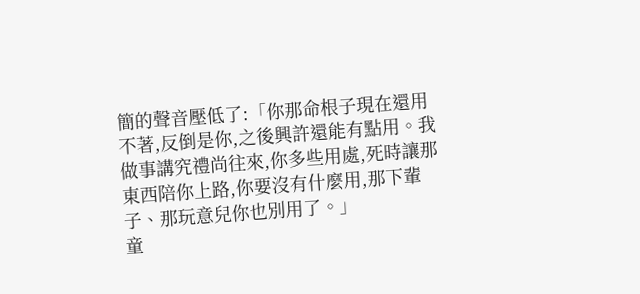簡的聲音壓低了:「你那命根子現在還用不著,反倒是你,之後興許還能有點用。我做事講究禮尚往來,你多些用處,死時讓那東西陪你上路,你要沒有什麼用,那下輩子、那玩意兒你也別用了。」
童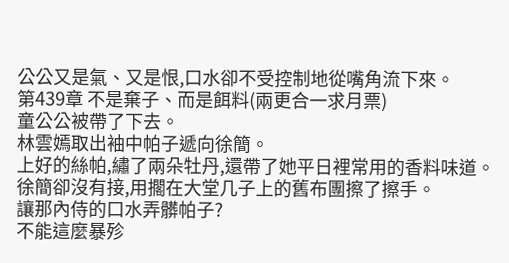公公又是氣、又是恨,口水卻不受控制地從嘴角流下來。
第439章 不是棄子、而是餌料(兩更合一求月票)
童公公被帶了下去。
林雲嫣取出袖中帕子遞向徐簡。
上好的絲帕,繡了兩朵牡丹,還帶了她平日裡常用的香料味道。
徐簡卻沒有接,用擱在大堂几子上的舊布團擦了擦手。
讓那內侍的口水弄髒帕子?
不能這麼暴殄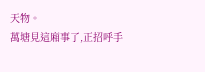天物。
萬塘見這廂事了,正招呼手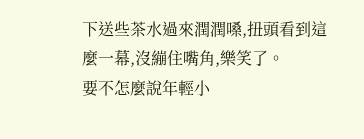下送些茶水過來潤潤嗓,扭頭看到這麼一幕,沒繃住嘴角,樂笑了。
要不怎麼說年輕小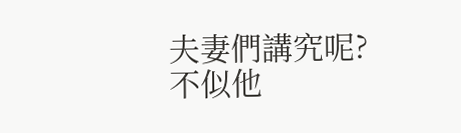夫妻們講究呢?
不似他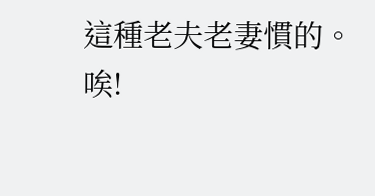這種老夫老妻慣的。
唉!